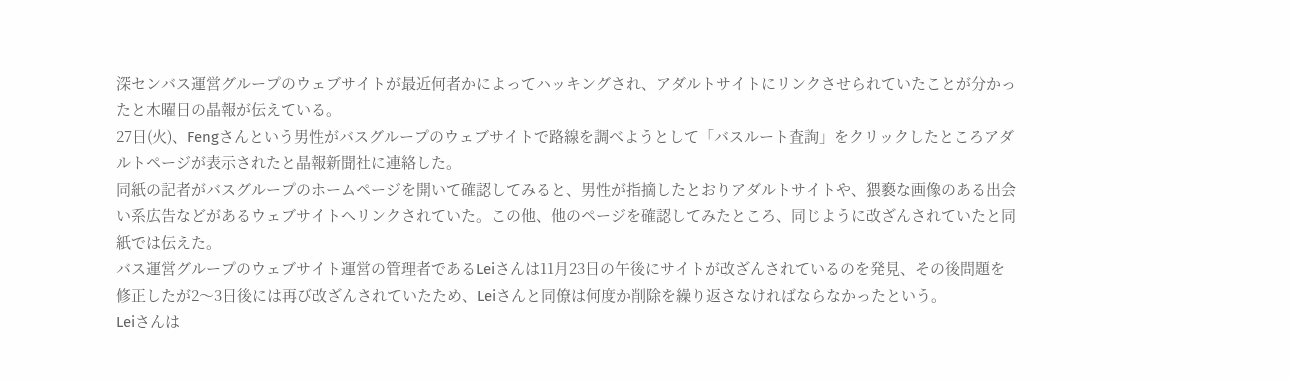深センバス運営グループのウェブサイトが最近何者かによってハッキングされ、アダルトサイトにリンクさせられていたことが分かったと木曜日の晶報が伝えている。
27日(火)、Fengさんという男性がバスグループのウェブサイトで路線を調べようとして「バスルート査詢」をクリックしたところアダルトページが表示されたと晶報新聞社に連絡した。
同紙の記者がバスグループのホームページを開いて確認してみると、男性が指摘したとおりアダルトサイトや、猥褻な画像のある出会い系広告などがあるウェブサイトへリンクされていた。この他、他のページを確認してみたところ、同じように改ざんされていたと同紙では伝えた。
バス運営グループのウェブサイト運営の管理者であるLeiさんは11月23日の午後にサイトが改ざんされているのを発見、その後問題を修正したが2〜3日後には再び改ざんされていたため、Leiさんと同僚は何度か削除を繰り返さなければならなかったという。
Leiさんは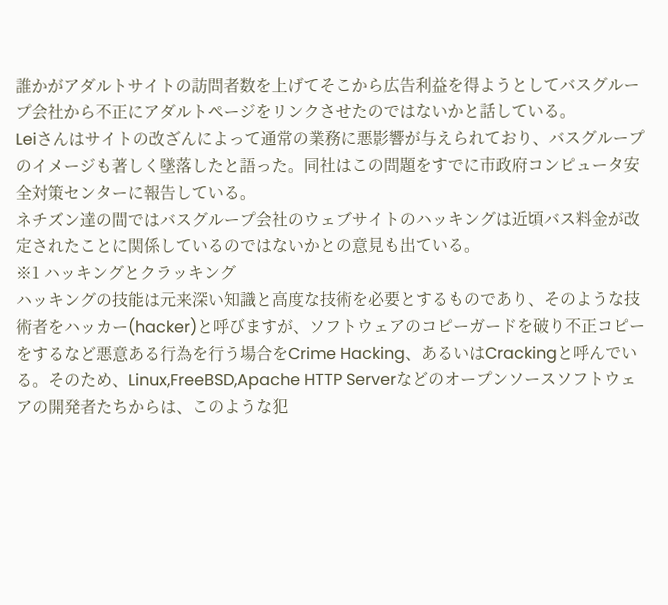誰かがアダルトサイトの訪問者数を上げてそこから広告利益を得ようとしてバスグループ会社から不正にアダルトページをリンクさせたのではないかと話している。
Leiさんはサイトの改ざんによって通常の業務に悪影響が与えられており、バスグループのイメージも著しく墜落したと語った。同社はこの問題をすでに市政府コンピュータ安全対策センターに報告している。
ネチズン達の間ではバスグループ会社のウェブサイトのハッキングは近頃バス料金が改定されたことに関係しているのではないかとの意見も出ている。
※1 ハッキングとクラッキング
ハッキングの技能は元来深い知識と高度な技術を必要とするものであり、そのような技術者をハッカー(hacker)と呼びますが、ソフトウェアのコピーガードを破り不正コピーをするなど悪意ある行為を行う場合をCrime Hacking、あるいはCrackingと呼んでいる。そのため、Linux,FreeBSD,Apache HTTP Serverなどのオープンソースソフトウェアの開発者たちからは、このような犯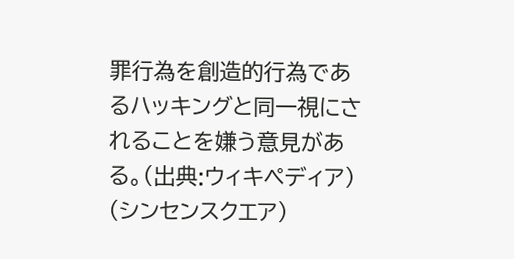罪行為を創造的行為であるハッキングと同一視にされることを嫌う意見がある。(出典:ウィキペディア)
(シンセンスクエア)